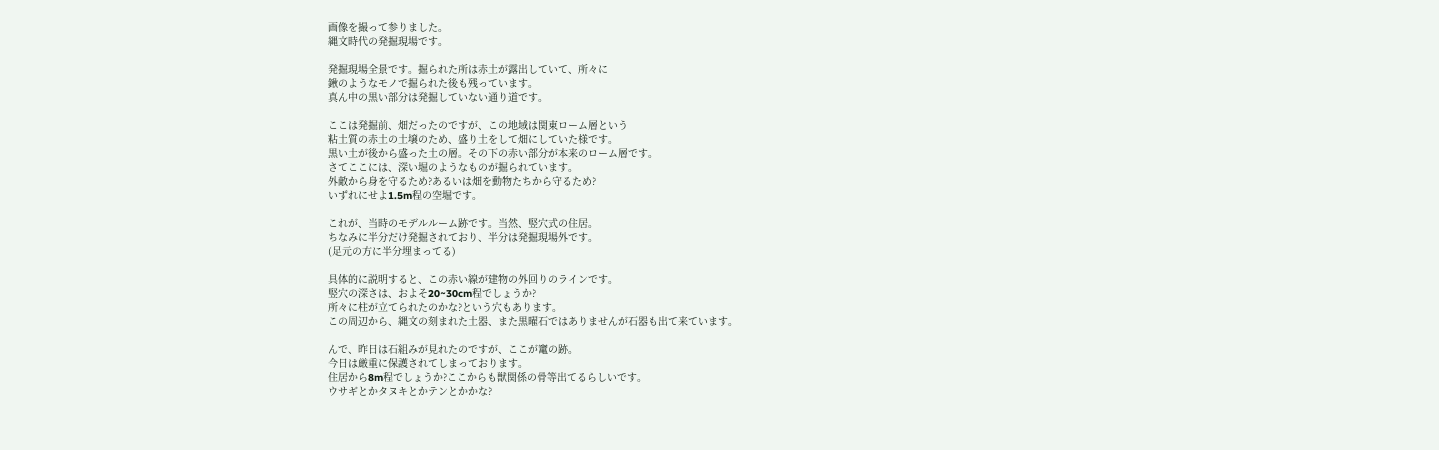画像を撮って参りました。
縄文時代の発掘現場です。

発掘現場全景です。掘られた所は赤土が露出していて、所々に
鍬のようなモノで掘られた後も残っています。
真ん中の黒い部分は発掘していない通り道です。

ここは発掘前、畑だったのですが、この地域は関東ローム層という
粘土質の赤土の土壌のため、盛り土をして畑にしていた様です。
黒い土が後から盛った土の層。その下の赤い部分が本来のローム層です。
さてここには、深い堀のようなものが掘られています。
外敵から身を守るため?あるいは畑を動物たちから守るため?
いずれにせよ1.5m程の空堀です。

これが、当時のモデルルーム跡です。当然、竪穴式の住居。
ちなみに半分だけ発掘されており、半分は発掘現場外です。
(足元の方に半分埋まってる)

具体的に説明すると、この赤い線が建物の外回りのラインです。
竪穴の深さは、およそ20~30cm程でしょうか?
所々に柱が立てられたのかな?という穴もあります。
この周辺から、縄文の刻まれた土器、また黒曜石ではありませんが石器も出て来ています。

んで、昨日は石組みが見れたのですが、ここが竃の跡。
今日は厳重に保護されてしまっております。
住居から8m程でしょうか?ここからも獣関係の骨等出てるらしいです。
ウサギとかタヌキとかテンとかかな?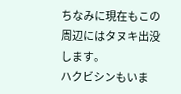ちなみに現在もこの周辺にはタヌキ出没します。
ハクビシンもいま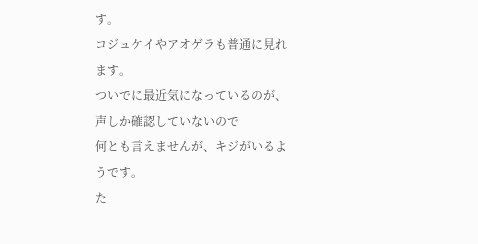す。
コジュケイやアオゲラも普通に見れます。
ついでに最近気になっているのが、声しか確認していないので
何とも言えませんが、キジがいるようです。
た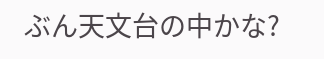ぶん天文台の中かな?